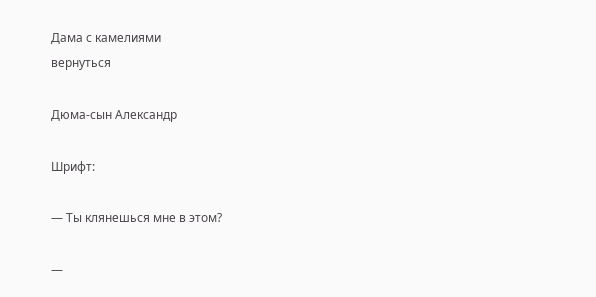Дама с камелиями
вернуться

Дюма-сын Александр

Шрифт:

— Ты клянешься мне в этом?

—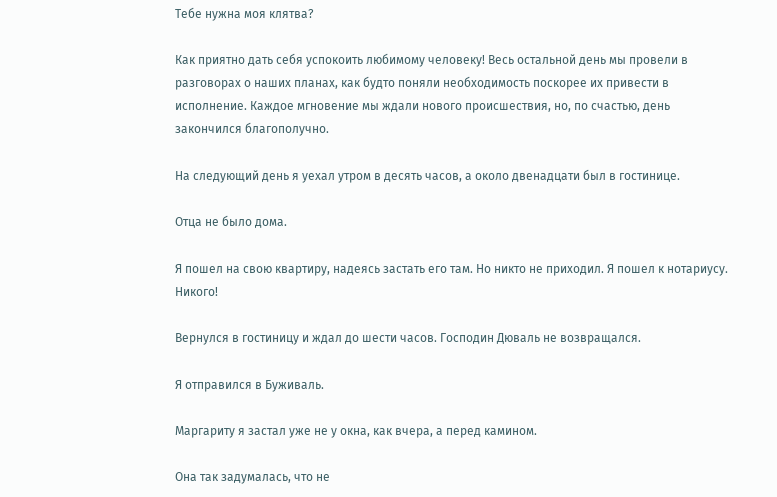Тебе нужна моя клятва?

Как приятно дать себя успокоить любимому человеку! Весь остальной день мы провели в разговорах о наших планах, как будто поняли необходимость поскорее их привести в исполнение. Каждое мгновение мы ждали нового происшествия, но, по счастью, день закончился благополучно.

На следующий день я уехал утром в десять часов, а около двенадцати был в гостинице.

Отца не было дома.

Я пошел на свою квартиру, надеясь застать его там. Но никто не приходил. Я пошел к нотариусу. Никого!

Вернулся в гостиницу и ждал до шести часов. Господин Дюваль не возвращался.

Я отправился в Буживаль.

Маргариту я застал уже не у окна, как вчера, а перед камином.

Она так задумалась, что не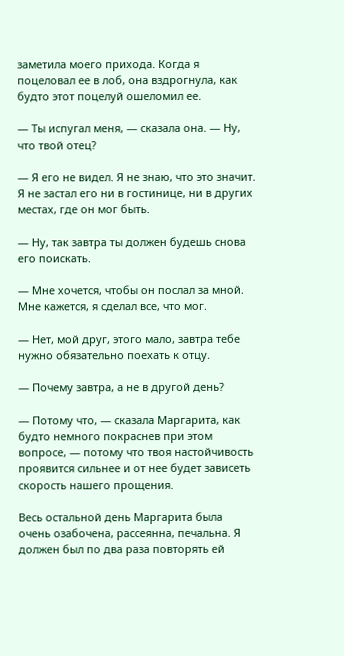заметила моего прихода. Когда я поцеловал ее в лоб, она вздрогнула, как будто этот поцелуй ошеломил ее.

— Ты испугал меня, — сказала она. — Ну, что твой отец?

— Я его не видел. Я не знаю, что это значит. Я не застал его ни в гостинице, ни в других местах, где он мог быть.

— Ну, так завтра ты должен будешь снова его поискать.

— Мне хочется, чтобы он послал за мной. Мне кажется, я сделал все, что мог.

— Нет, мой друг, этого мало, завтра тебе нужно обязательно поехать к отцу.

— Почему завтра, а не в другой день?

— Потому что, — сказала Маргарита, как будто немного покраснев при этом вопросе, — потому что твоя настойчивость проявится сильнее и от нее будет зависеть скорость нашего прощения.

Весь остальной день Маргарита была очень озабочена, рассеянна, печальна. Я должен был по два раза повторять ей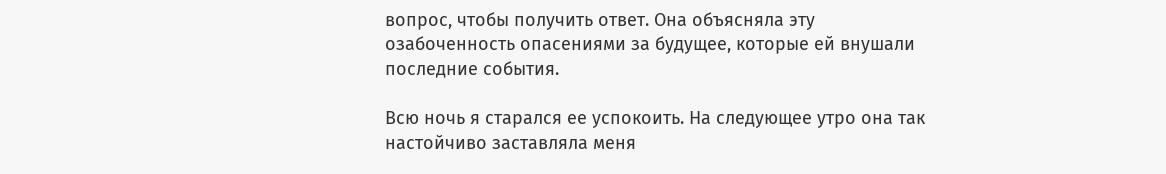вопрос, чтобы получить ответ. Она объясняла эту озабоченность опасениями за будущее, которые ей внушали последние события.

Всю ночь я старался ее успокоить. На следующее утро она так настойчиво заставляла меня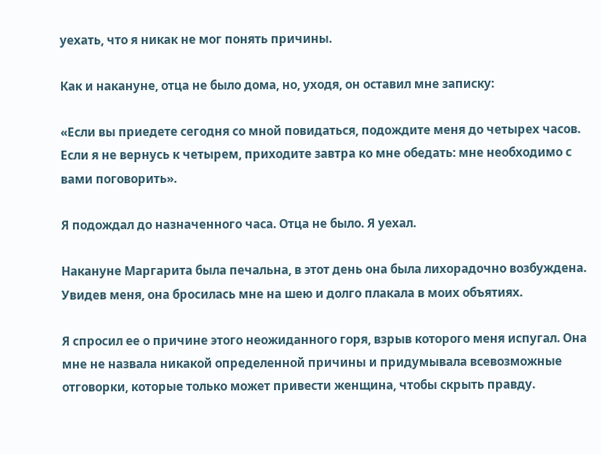уехать, что я никак не мог понять причины.

Как и накануне, отца не было дома, но, уходя, он оставил мне записку:

«Если вы приедете сегодня со мной повидаться, подождите меня до четырех часов. Если я не вернусь к четырем, приходите завтра ко мне обедать: мне необходимо с вами поговорить».

Я подождал до назначенного часа. Отца не было. Я уехал.

Накануне Маргарита была печальна, в этот день она была лихорадочно возбуждена. Увидев меня, она бросилась мне на шею и долго плакала в моих объятиях.

Я спросил ее о причине этого неожиданного горя, взрыв которого меня испугал. Она мне не назвала никакой определенной причины и придумывала всевозможные отговорки, которые только может привести женщина, чтобы скрыть правду.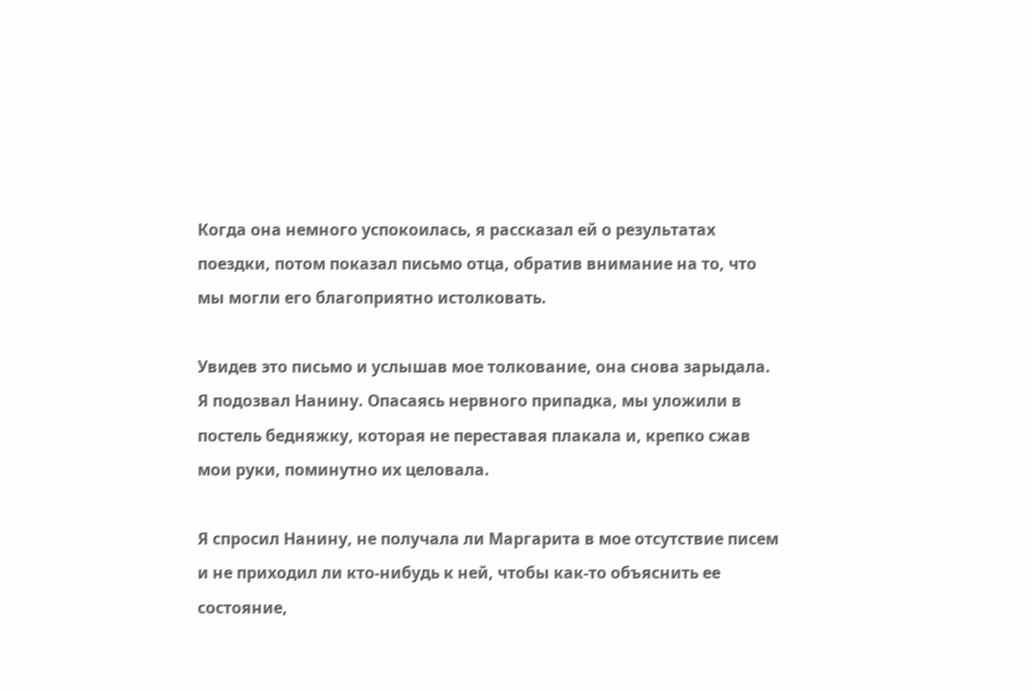Когда она немного успокоилась, я рассказал ей о результатах поездки, потом показал письмо отца, обратив внимание на то, что мы могли его благоприятно истолковать.

Увидев это письмо и услышав мое толкование, она снова зарыдала. Я подозвал Нанину. Опасаясь нервного припадка, мы уложили в постель бедняжку, которая не переставая плакала и, крепко сжав мои руки, поминутно их целовала.

Я спросил Нанину, не получала ли Маргарита в мое отсутствие писем и не приходил ли кто-нибудь к ней, чтобы как-то объяснить ее состояние,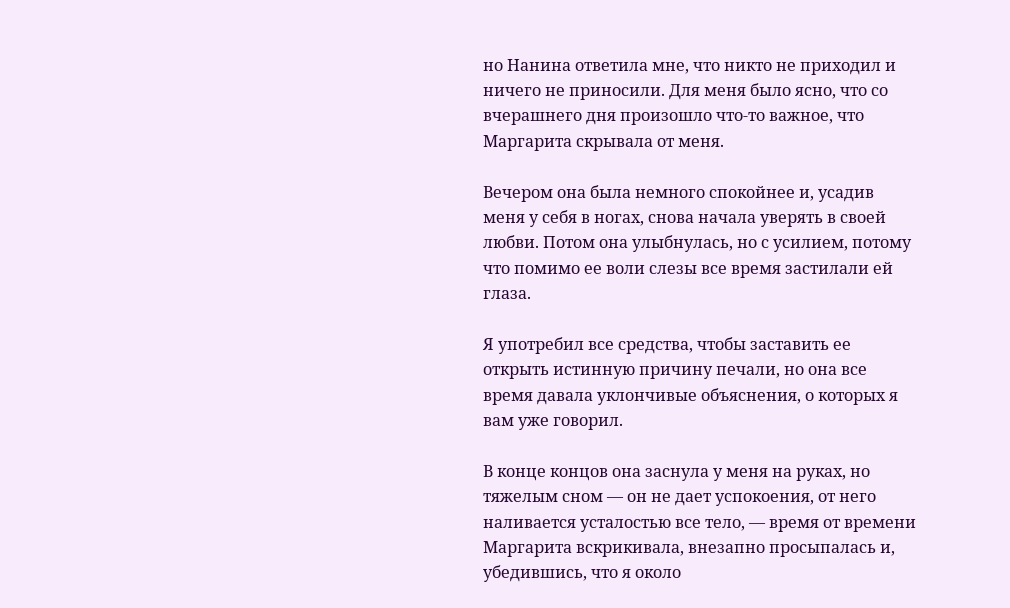но Нанина ответила мне, что никто не приходил и ничего не приносили. Для меня было ясно, что со вчерашнего дня произошло что-то важное, что Маргарита скрывала от меня.

Вечером она была немного спокойнее и, усадив меня у себя в ногах, снова начала уверять в своей любви. Потом она улыбнулась, но с усилием, потому что помимо ее воли слезы все время застилали ей глаза.

Я употребил все средства, чтобы заставить ее открыть истинную причину печали, но она все время давала уклончивые объяснения, о которых я вам уже говорил.

В конце концов она заснула у меня на руках, но тяжелым сном — он не дает успокоения, от него наливается усталостью все тело, — время от времени Маргарита вскрикивала, внезапно просыпалась и, убедившись, что я около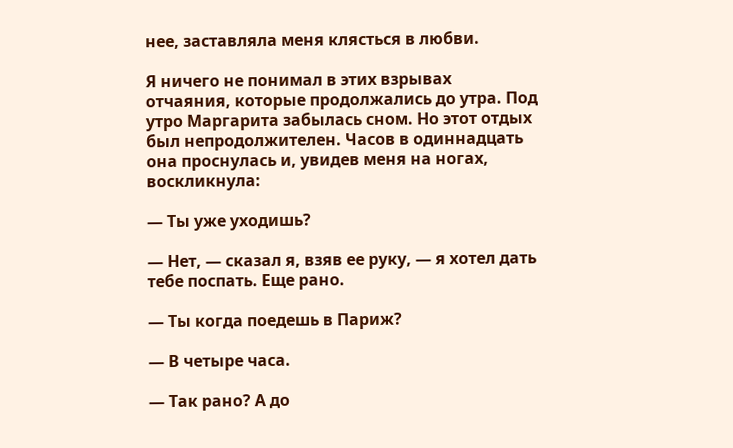нее, заставляла меня клясться в любви.

Я ничего не понимал в этих взрывах отчаяния, которые продолжались до утра. Под утро Маргарита забылась сном. Но этот отдых был непродолжителен. Часов в одиннадцать она проснулась и, увидев меня на ногах, воскликнула:

— Ты уже уходишь?

— Нет, — сказал я, взяв ее руку, — я хотел дать тебе поспать. Еще рано.

— Ты когда поедешь в Париж?

— В четыре часа.

— Так рано? А до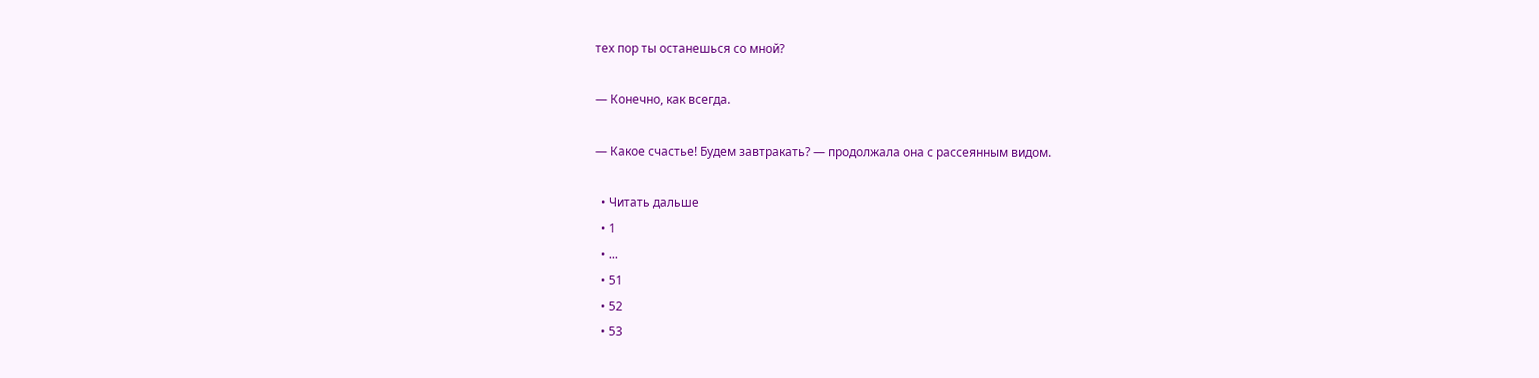тех пор ты останешься со мной?

— Конечно, как всегда.

— Какое счастье! Будем завтракать? — продолжала она с рассеянным видом.

  • Читать дальше
  • 1
  • ...
  • 51
  • 52
  • 53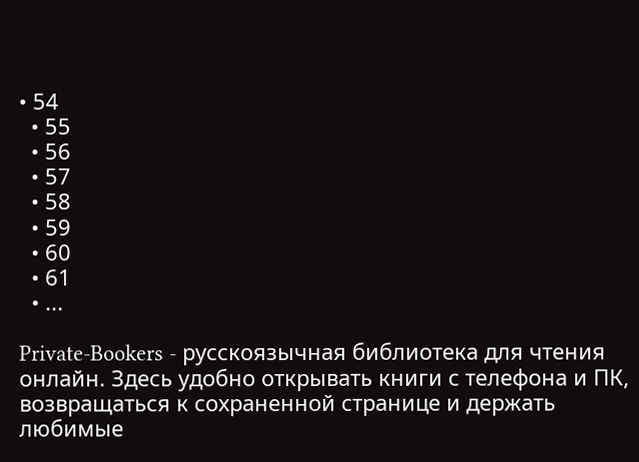• 54
  • 55
  • 56
  • 57
  • 58
  • 59
  • 60
  • 61
  • ...

Private-Bookers - русскоязычная библиотека для чтения онлайн. Здесь удобно открывать книги с телефона и ПК, возвращаться к сохраненной странице и держать любимые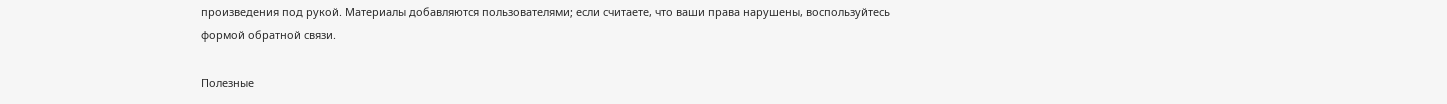произведения под рукой. Материалы добавляются пользователями; если считаете, что ваши права нарушены, воспользуйтесь формой обратной связи.

Полезные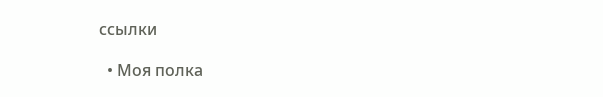ссылки

  • Моя полка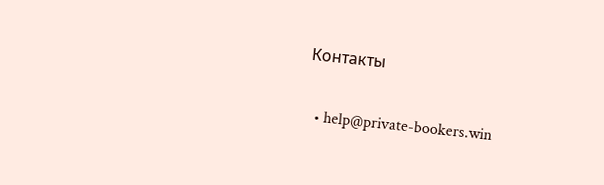Контакты

  • help@private-bookers.win